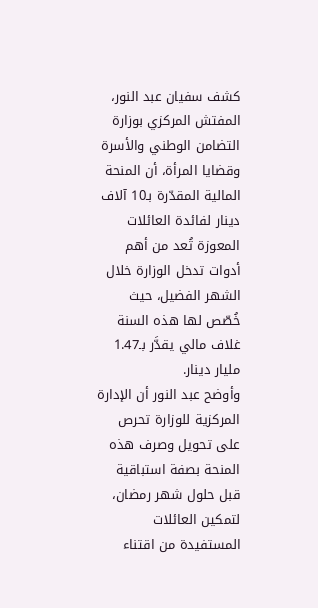كشف سفيان عبد النور، المفتش المركزي بوزارة التضامن الوطني والأسرة وقضايا المرأة، أن المنحة المالية المقدّرة بـ10 آلاف دينار لفائدة العائلات المعوزة تُعد من أهم أدوات تدخل الوزارة خلال الشهر الفضيل، حيث خُصّص لها هذه السنة غلاف مالي يقدَّر بـ1.47 مليار دينار.
وأوضح عبد النور أن الإدارة المركزية للوزارة تحرص على تحويل وصرف هذه المنحة بصفة استباقية قبل حلول شهر رمضان، لتمكين العائلات المستفيدة من اقتناء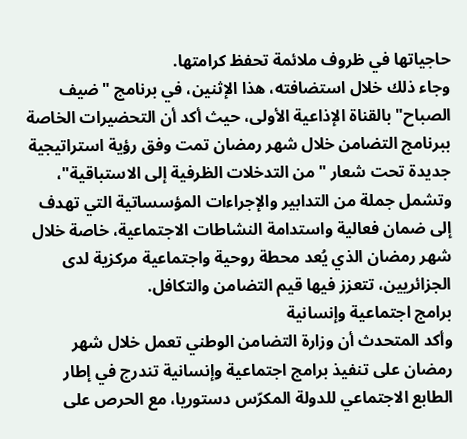حاجياتها في ظروف ملائمة تحفظ كرامتها.
وجاء ذلك خلال استضافته، هذا الإثنين، في برنامج "ضيف الصباح" بالقناة الإذاعية الأولى، حيث أكد أن التحضيرات الخاصة ببرنامج التضامن خلال شهر رمضان تمت وفق رؤية استراتيجية جديدة تحت شعار "من التدخلات الظرفية إلى الاستباقية"، وتشمل جملة من التدابير والإجراءات المؤسساتية التي تهدف إلى ضمان فعالية واستدامة النشاطات الاجتماعية، خاصة خلال شهر رمضان الذي يُعد محطة روحية واجتماعية مركزية لدى الجزائريين، تتعزز فيها قيم التضامن والتكافل.
برامج اجتماعية وإنسانية
وأكد المتحدث أن وزارة التضامن الوطني تعمل خلال شهر رمضان على تنفيذ برامج اجتماعية وإنسانية تندرج في إطار الطابع الاجتماعي للدولة المكرّس دستوريا، مع الحرص على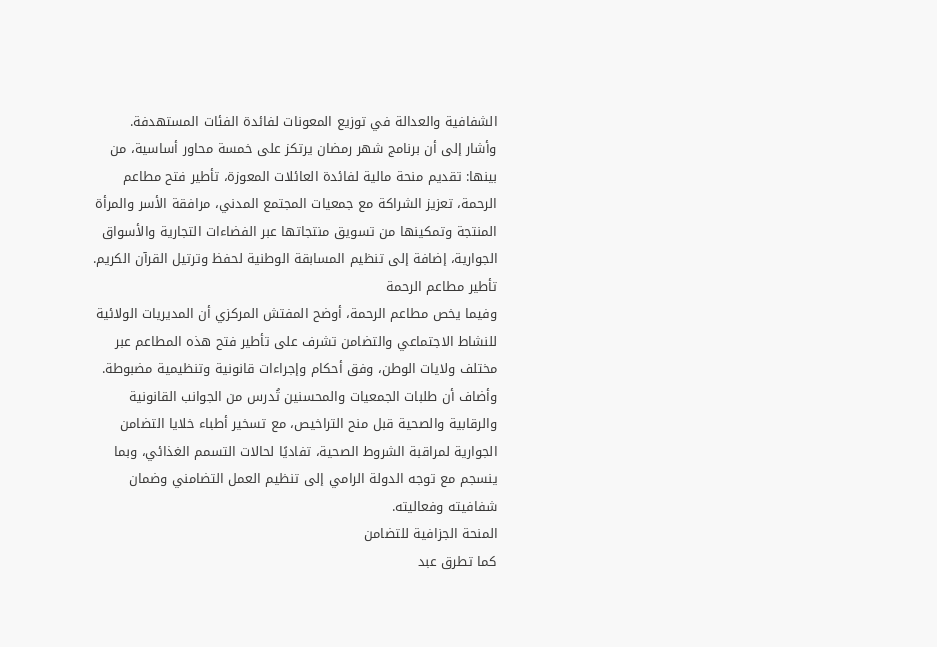الشفافية والعدالة في توزيع المعونات لفائدة الفئات المستهدفة.
وأشار إلى أن برنامج شهر رمضان يرتكز على خمسة محاور أساسية، من بينها: تقديم منحة مالية لفائدة العائلات المعوزة، تأطير فتح مطاعم الرحمة، تعزيز الشراكة مع جمعيات المجتمع المدني، مرافقة الأسر والمرأة المنتجة وتمكينها من تسويق منتجاتها عبر الفضاءات التجارية والأسواق الجوارية، إضافة إلى تنظيم المسابقة الوطنية لحفظ وترتيل القرآن الكريم.
تأطير مطاعم الرحمة
وفيما يخص مطاعم الرحمة، أوضح المفتش المركزي أن المديريات الولائية للنشاط الاجتماعي والتضامن تشرف على تأطير فتح هذه المطاعم عبر مختلف ولايات الوطن، وفق أحكام وإجراءات قانونية وتنظيمية مضبوطة.
وأضاف أن طلبات الجمعيات والمحسنين تُدرس من الجوانب القانونية والرقابية والصحية قبل منح التراخيص، مع تسخير أطباء خلايا التضامن الجوارية لمراقبة الشروط الصحية، تفاديًا لحالات التسمم الغذائي، وبما ينسجم مع توجه الدولة الرامي إلى تنظيم العمل التضامني وضمان شفافيته وفعاليته.
المنحة الجزافية للتضامن
كما تطرق عبد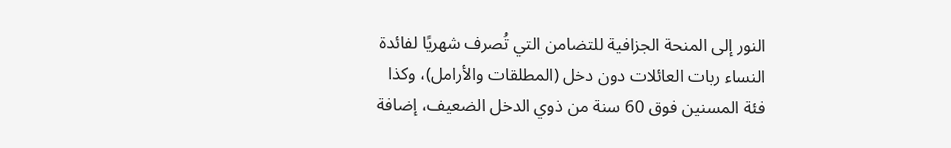النور إلى المنحة الجزافية للتضامن التي تُصرف شهريًا لفائدة النساء ربات العائلات دون دخل (المطلقات والأرامل)، وكذا فئة المسنين فوق 60 سنة من ذوي الدخل الضعيف، إضافة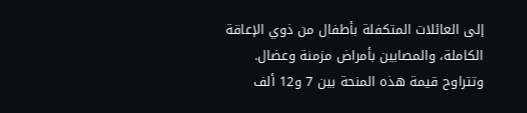إلى العائلات المتكفلة بأطفال من ذوي الإعاقة الكاملة، والمصابين بأمراض مزمنة وعضال.
وتتراوح قيمة هذه المنحة بين 7 و12 ألف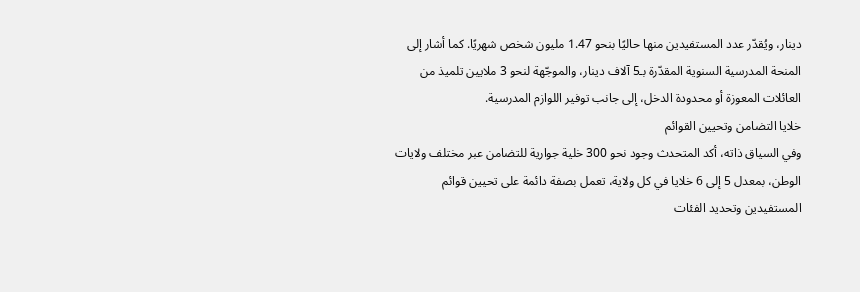دينار، ويُقدّر عدد المستفيدين منها حاليًا بنحو 1.47 مليون شخص شهريًا. كما أشار إلى المنحة المدرسية السنوية المقدّرة بـ5 آلاف دينار، والموجّهة لنحو 3 ملايين تلميذ من العائلات المعوزة أو محدودة الدخل، إلى جانب توفير اللوازم المدرسية.
خلايا التضامن وتحيين القوائم
وفي السياق ذاته، أكد المتحدث وجود نحو 300 خلية جوارية للتضامن عبر مختلف ولايات الوطن، بمعدل 5 إلى 6 خلايا في كل ولاية، تعمل بصفة دائمة على تحيين قوائم المستفيدين وتحديد الفئات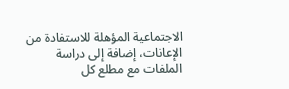الاجتماعية المؤهلة للاستفادة من الإعانات، إضافة إلى دراسة الملفات مع مطلع كل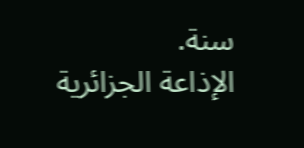سنة.
الإذاعة الجزائرية